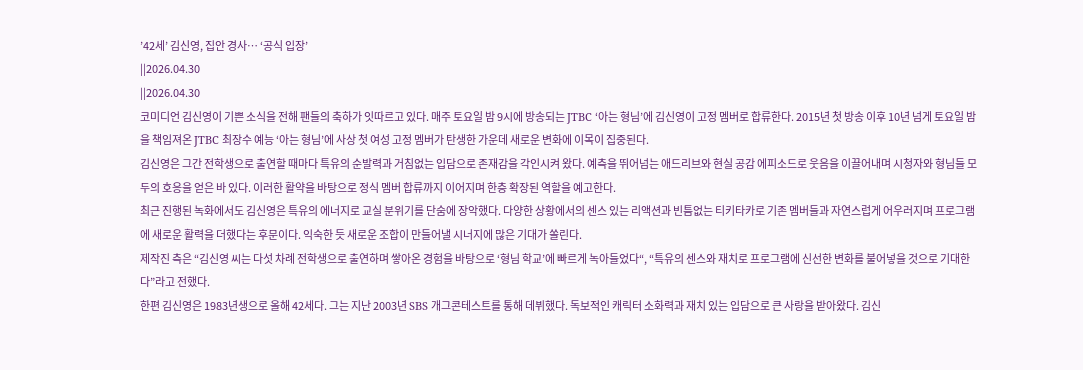’42세’ 김신영, 집안 경사… ‘공식 입장’
||2026.04.30
||2026.04.30
코미디언 김신영이 기쁜 소식을 전해 팬들의 축하가 잇따르고 있다. 매주 토요일 밤 9시에 방송되는 JTBC ‘아는 형님’에 김신영이 고정 멤버로 합류한다. 2015년 첫 방송 이후 10년 넘게 토요일 밤을 책임져온 JTBC 최장수 예능 ‘아는 형님’에 사상 첫 여성 고정 멤버가 탄생한 가운데 새로운 변화에 이목이 집중된다.
김신영은 그간 전학생으로 출연할 때마다 특유의 순발력과 거침없는 입담으로 존재감을 각인시켜 왔다. 예측을 뛰어넘는 애드리브와 현실 공감 에피소드로 웃음을 이끌어내며 시청자와 형님들 모두의 호응을 얻은 바 있다. 이러한 활약을 바탕으로 정식 멤버 합류까지 이어지며 한층 확장된 역할을 예고한다.
최근 진행된 녹화에서도 김신영은 특유의 에너지로 교실 분위기를 단숨에 장악했다. 다양한 상황에서의 센스 있는 리액션과 빈틈없는 티키타카로 기존 멤버들과 자연스럽게 어우러지며 프로그램에 새로운 활력을 더했다는 후문이다. 익숙한 듯 새로운 조합이 만들어낼 시너지에 많은 기대가 쏠린다.
제작진 측은 “김신영 씨는 다섯 차례 전학생으로 출연하며 쌓아온 경험을 바탕으로 ‘형님 학교’에 빠르게 녹아들었다“, “특유의 센스와 재치로 프로그램에 신선한 변화를 불어넣을 것으로 기대한다”라고 전했다.
한편 김신영은 1983년생으로 올해 42세다. 그는 지난 2003년 SBS 개그콘테스트를 통해 데뷔했다. 독보적인 캐릭터 소화력과 재치 있는 입담으로 큰 사랑을 받아왔다. 김신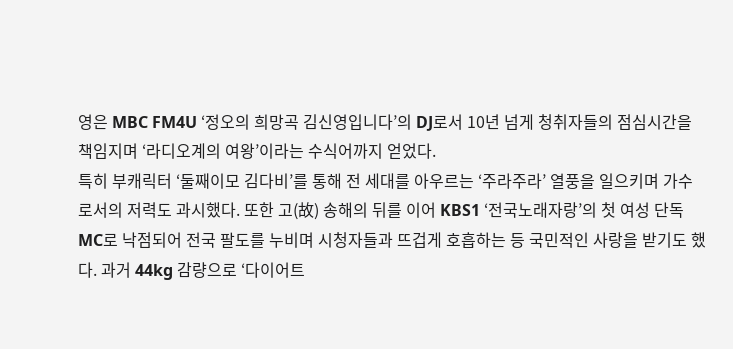영은 MBC FM4U ‘정오의 희망곡 김신영입니다’의 DJ로서 10년 넘게 청취자들의 점심시간을 책임지며 ‘라디오계의 여왕’이라는 수식어까지 얻었다.
특히 부캐릭터 ‘둘째이모 김다비’를 통해 전 세대를 아우르는 ‘주라주라’ 열풍을 일으키며 가수로서의 저력도 과시했다. 또한 고(故) 송해의 뒤를 이어 KBS1 ‘전국노래자랑’의 첫 여성 단독 MC로 낙점되어 전국 팔도를 누비며 시청자들과 뜨겁게 호흡하는 등 국민적인 사랑을 받기도 했다. 과거 44kg 감량으로 ‘다이어트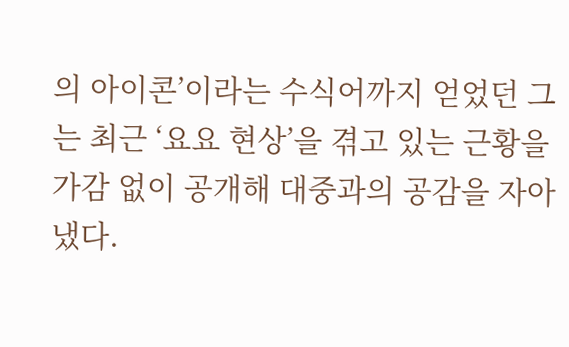의 아이콘’이라는 수식어까지 얻었던 그는 최근 ‘요요 현상’을 겪고 있는 근황을 가감 없이 공개해 대중과의 공감을 자아냈다.